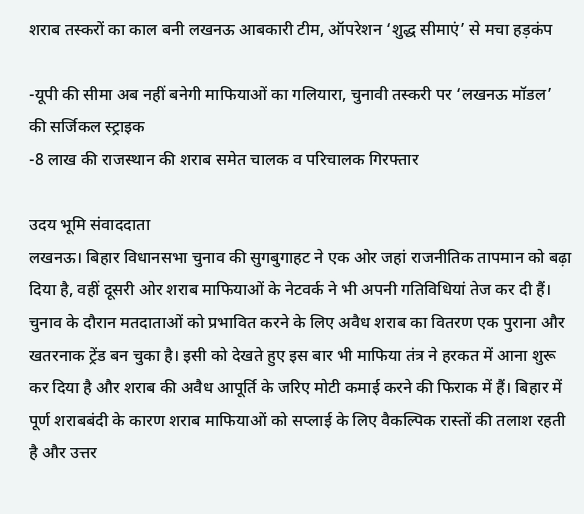शराब तस्करों का काल बनी लखनऊ आबकारी टीम, ऑपरेशन ‘शुद्ध सीमाएं’ से मचा हड़कंप

-यूपी की सीमा अब नहीं बनेगी माफियाओं का गलियारा, चुनावी तस्करी पर ‘लखनऊ मॉडल’ की सर्जिकल स्ट्राइक
-8 लाख की राजस्थान की शराब समेत चालक व परिचालक गिरफ्तार

उदय भूमि संवाददाता
लखनऊ। बिहार विधानसभा चुनाव की सुगबुगाहट ने एक ओर जहां राजनीतिक तापमान को बढ़ा दिया है, वहीं दूसरी ओर शराब माफियाओं के नेटवर्क ने भी अपनी गतिविधियां तेज कर दी हैं। चुनाव के दौरान मतदाताओं को प्रभावित करने के लिए अवैध शराब का वितरण एक पुराना और खतरनाक ट्रेंड बन चुका है। इसी को देखते हुए इस बार भी माफिया तंत्र ने हरकत में आना शुरू कर दिया है और शराब की अवैध आपूर्ति के जरिए मोटी कमाई करने की फिराक में हैं। बिहार में पूर्ण शराबबंदी के कारण शराब माफियाओं को सप्लाई के लिए वैकल्पिक रास्तों की तलाश रहती है और उत्तर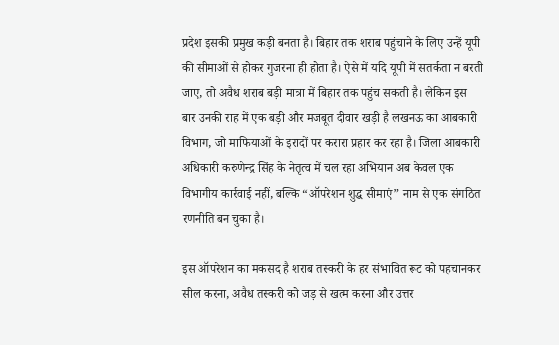प्रदेश इसकी प्रमुख कड़ी बनता है। बिहार तक शराब पहुंचाने के लिए उन्हें यूपी की सीमाओं से होकर गुजरना ही होता है। ऐसे में यदि यूपी में सतर्कता न बरती जाए, तो अवैध शराब बड़ी मात्रा में बिहार तक पहुंच सकती है। लेकिन इस बार उनकी राह में एक बड़ी और मजबूत दीवार खड़ी है लखनऊ का आबकारी विभाग, जो माफियाओं के इरादों पर करारा प्रहार कर रहा है। जिला आबकारी अधिकारी करुणेन्द्र सिंह के नेतृत्व में चल रहा अभियान अब केवल एक विभागीय कार्रवाई नहीं, बल्कि “ऑपरेशन शुद्ध सीमाएं” नाम से एक संगठित रणनीति बन चुका है।

इस ऑपरेशन का मकसद है शराब तस्करी के हर संभावित रूट को पहचानकर सील करना, अवैध तस्करी को जड़ से खत्म करना और उत्तर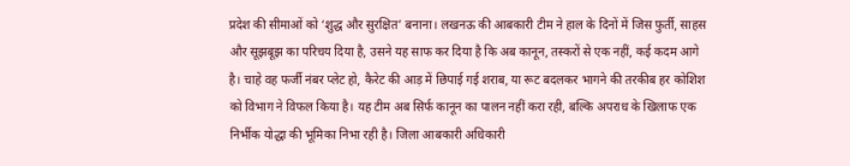प्रदेश की सीमाओं को ‘शुद्ध और सुरक्षित’ बनाना। लखनऊ की आबकारी टीम ने हाल के दिनों में जिस फुर्ती, साहस और सूझबूझ का परिचय दिया है, उसने यह साफ कर दिया है कि अब कानून, तस्करों से एक नहीं, कई कदम आगे है। चाहे वह फर्जी नंबर प्लेट हो, कैरेट की आड़ में छिपाई गई शराब, या रूट बदलकर भागने की तरकीब हर कोशिश को विभाग ने विफल किया है। यह टीम अब सिर्फ कानून का पालन नहीं करा रही, बल्कि अपराध के खिलाफ एक निर्भीक योद्धा की भूमिका निभा रही है। जिला आबकारी अधिकारी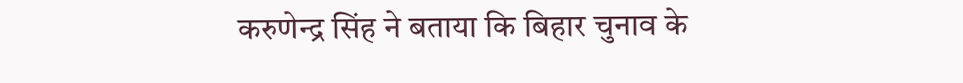करुणेन्द्र सिंह ने बताया कि बिहार चुनाव के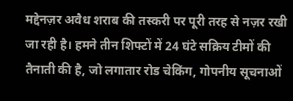मद्देनज़र अवैध शराब की तस्करी पर पूरी तरह से नज़र रखी जा रही है। हमने तीन शिफ्टों में 24 घंटे सक्रिय टीमों की तैनाती की है, जो लगातार रोड चेकिंग, गोपनीय सूचनाओं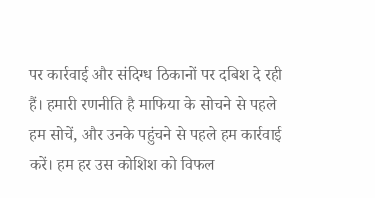पर कार्रवाई और संदिग्ध ठिकानों पर दबिश दे रही हैं। हमारी रणनीति है माफिया के सोचने से पहले हम सोचें, और उनके पहुंचने से पहले हम कार्रवाई करें। हम हर उस कोशिश को विफल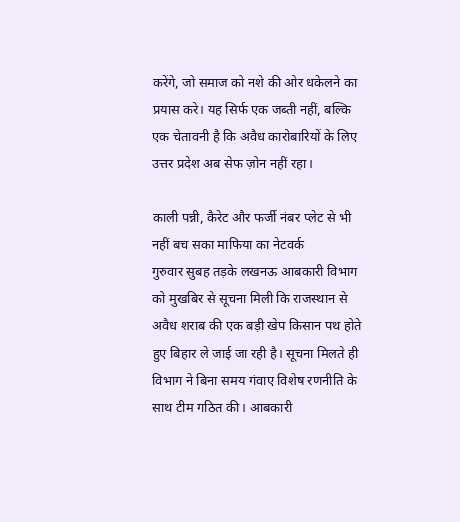करेंगे, जो समाज को नशे की ओर धकेलने का प्रयास करे। यह सिर्फ एक जब्ती नहीं, बल्कि एक चेतावनी है कि अवैध कारोबारियों के लिए उत्तर प्रदेश अब सेफ ज़ोन नहीं रहा।

काली पन्नी, कैरेट और फर्जी नंबर प्लेट से भी नहीं बच सका माफिया का नेटवर्क
गुरुवार सुबह तड़के लखनऊ आबकारी विभाग को मुखबिर से सूचना मिली कि राजस्थान से अवैध शराब की एक बड़ी खेप किसान पथ होते हुए बिहार ले जाई जा रही है। सूचना मिलते ही विभाग ने बिना समय गंवाए विशेष रणनीति के साथ टीम गठित की। आबकारी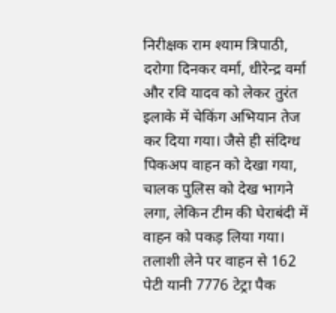निरीक्षक राम श्याम त्रिपाठी, दरोगा दिनकर वर्मा, धीरेन्द्र वर्मा और रवि यादव को लेकर तुरंत इलाके में चेकिंग अभियान तेज कर दिया गया। जैसे ही संदिग्ध पिकअप वाहन को देखा गया, चालक पुलिस को देख भागने लगा, लेकिन टीम की घेराबंदी में वाहन को पकड़ लिया गया। तलाशी लेने पर वाहन से 162 पेटी यानी 7776 टेट्रा पैक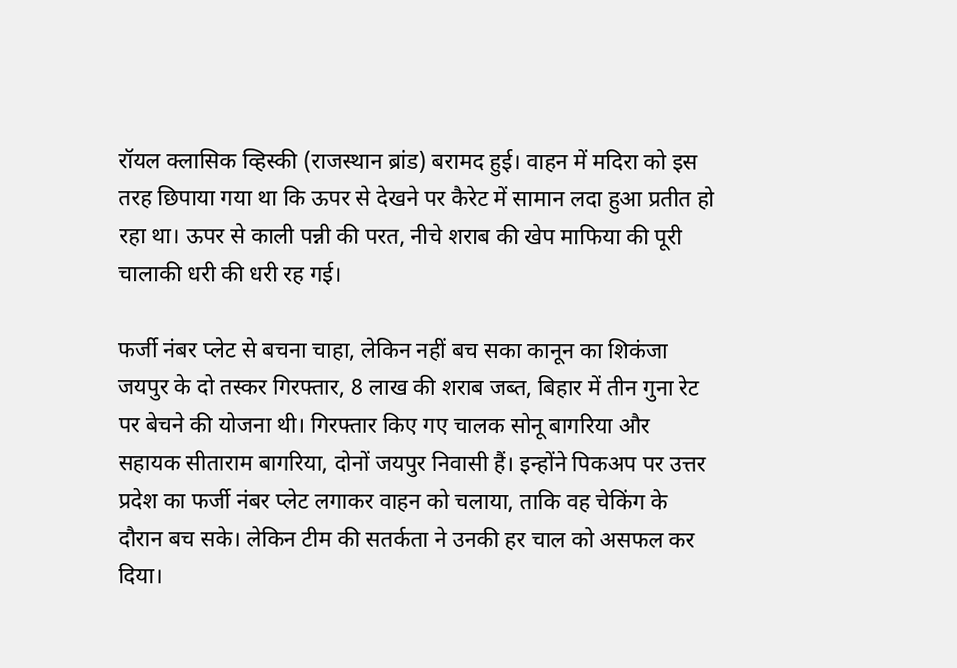रॉयल क्लासिक व्हिस्की (राजस्थान ब्रांड) बरामद हुई। वाहन में मदिरा को इस तरह छिपाया गया था कि ऊपर से देखने पर कैरेट में सामान लदा हुआ प्रतीत हो रहा था। ऊपर से काली पन्नी की परत, नीचे शराब की खेप माफिया की पूरी चालाकी धरी की धरी रह गई।

फर्जी नंबर प्लेट से बचना चाहा, लेकिन नहीं बच सका कानून का शिकंजा
जयपुर के दो तस्कर गिरफ्तार, 8 लाख की शराब जब्त, बिहार में तीन गुना रेट पर बेचने की योजना थी। गिरफ्तार किए गए चालक सोनू बागरिया और सहायक सीताराम बागरिया, दोनों जयपुर निवासी हैं। इन्होंने पिकअप पर उत्तर प्रदेश का फर्जी नंबर प्लेट लगाकर वाहन को चलाया, ताकि वह चेकिंग के दौरान बच सके। लेकिन टीम की सतर्कता ने उनकी हर चाल को असफल कर दिया।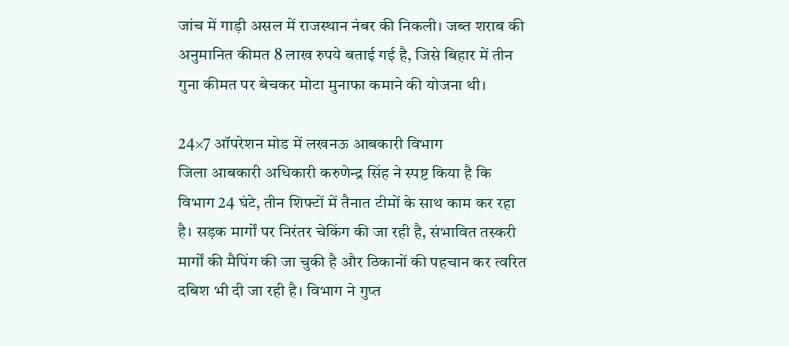जांच में गाड़ी असल में राजस्थान नंबर की निकली। जब्त शराब की अनुमानित कीमत 8 लाख रुपये बताई गई है, जिसे बिहार में तीन गुना कीमत पर बेचकर मोटा मुनाफा कमाने की योजना थी।

24×7 ऑपरेशन मोड में लखनऊ आबकारी विभाग
जिला आबकारी अधिकारी करुणेन्द्र सिंह ने स्पष्ट किया है कि विभाग 24 घंटे, तीन शिफ्टों में तैनात टीमों के साथ काम कर रहा है। सड़क मार्गों पर निरंतर चेकिंग की जा रही है, संभावित तस्करी मार्गों की मैपिंग की जा चुकी है और ठिकानों की पहचान कर त्वरित दबिश भी दी जा रही है। विभाग ने गुप्त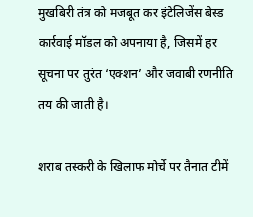मुखबिरी तंत्र को मजबूत कर इंटेलिजेंस बेस्ड कार्रवाई मॉडल को अपनाया है, जिसमें हर सूचना पर तुरंत ‘एक्शन’ और जवाबी रणनीति तय की जाती है।

शराब तस्करी के खिलाफ मोर्चे पर तैनात टीमें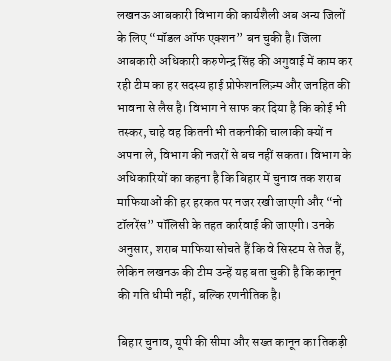लखनऊ आबकारी विभाग की कार्यशैली अब अन्य जिलों के लिए “मॉडल ऑफ एक्शन” बन चुकी है। जिला आबकारी अधिकारी करुणेन्द्र सिंह की अगुवाई में काम कर रही टीम का हर सदस्य हाई प्रोफेशनलिज़्म और जनहित की भावना से लैस है। विभाग ने साफ कर दिया है कि कोई भी तस्कर, चाहे वह कितनी भी तकनीकी चालाकी क्यों न अपना ले, विभाग की नजरों से बच नहीं सकता। विभाग के अधिकारियों का कहना है कि बिहार में चुनाव तक शराब माफियाओं की हर हरकत पर नजर रखी जाएगी और “नो टॉलरेंस” पॉलिसी के तहत कार्रवाई की जाएगी। उनके अनुसार, शराब माफिया सोचते हैं कि वे सिस्टम से तेज हैं, लेकिन लखनऊ की टीम उन्हें यह बता चुकी है कि कानून की गति धीमी नहीं, बल्कि रणनीतिक है।

बिहार चुनाव, यूपी की सीमा और सख्त कानून का तिकड़ी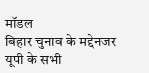मॉडल
बिहार चुनाव के मद्देनजर यूपी के सभी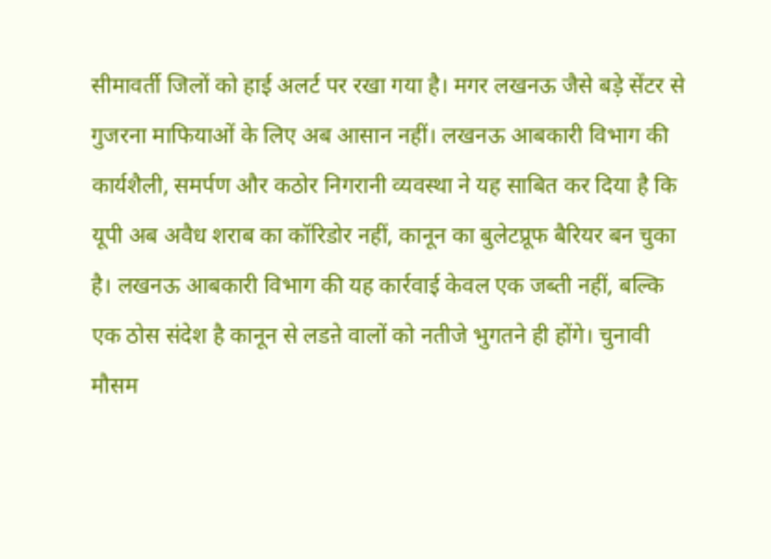सीमावर्ती जिलों को हाई अलर्ट पर रखा गया है। मगर लखनऊ जैसे बड़े सेंटर से गुजरना माफियाओं के लिए अब आसान नहीं। लखनऊ आबकारी विभाग की कार्यशैली, समर्पण और कठोर निगरानी व्यवस्था ने यह साबित कर दिया है कि यूपी अब अवैध शराब का कॉरिडोर नहीं, कानून का बुलेटप्रूफ बैरियर बन चुका है। लखनऊ आबकारी विभाग की यह कार्रवाई केवल एक जब्ती नहीं, बल्कि एक ठोस संदेश है कानून से लडऩे वालों को नतीजे भुगतने ही होंगे। चुनावी मौसम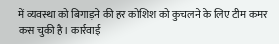में व्यवस्था को बिगाड़ने की हर कोशिश को कुचलने के लिए टीम कमर कस चुकी है। कार्रवाई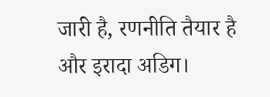जारी है, रणनीति तैयार है और इरादा अडिग।